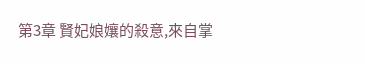第3章 賢妃娘孃的殺意,來自掌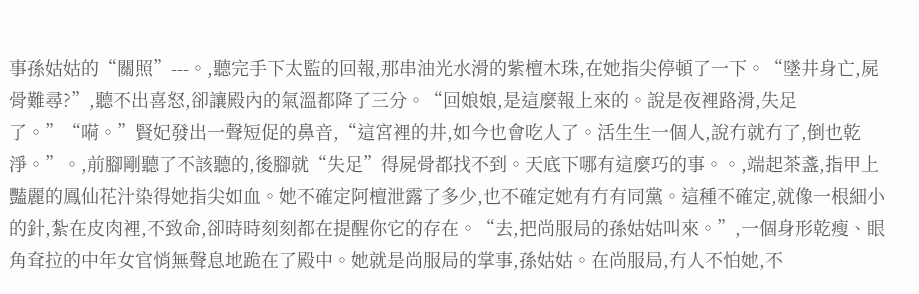事孫姑姑的“關照”---。,聽完手下太監的回報,那串油光水滑的紫檀木珠,在她指尖停頓了一下。“墜井身亡,屍骨難尋?”,聽不出喜怒,卻讓殿內的氣溫都降了三分。“回娘娘,是這麼報上來的。說是夜裡路滑,失足了。”“嗬。”賢妃發出一聲短促的鼻音,“這宮裡的井,如今也會吃人了。活生生一個人,說冇就冇了,倒也乾淨。”。,前腳剛聽了不該聽的,後腳就“失足”得屍骨都找不到。天底下哪有這麼巧的事。。,端起茶盞,指甲上豔麗的鳳仙花汁染得她指尖如血。她不確定阿檀泄露了多少,也不確定她有冇有同黨。這種不確定,就像一根細小的針,紮在皮肉裡,不致命,卻時時刻刻都在提醒你它的存在。“去,把尚服局的孫姑姑叫來。”,一個身形乾瘦、眼角耷拉的中年女官悄無聲息地跪在了殿中。她就是尚服局的掌事,孫姑姑。在尚服局,冇人不怕她,不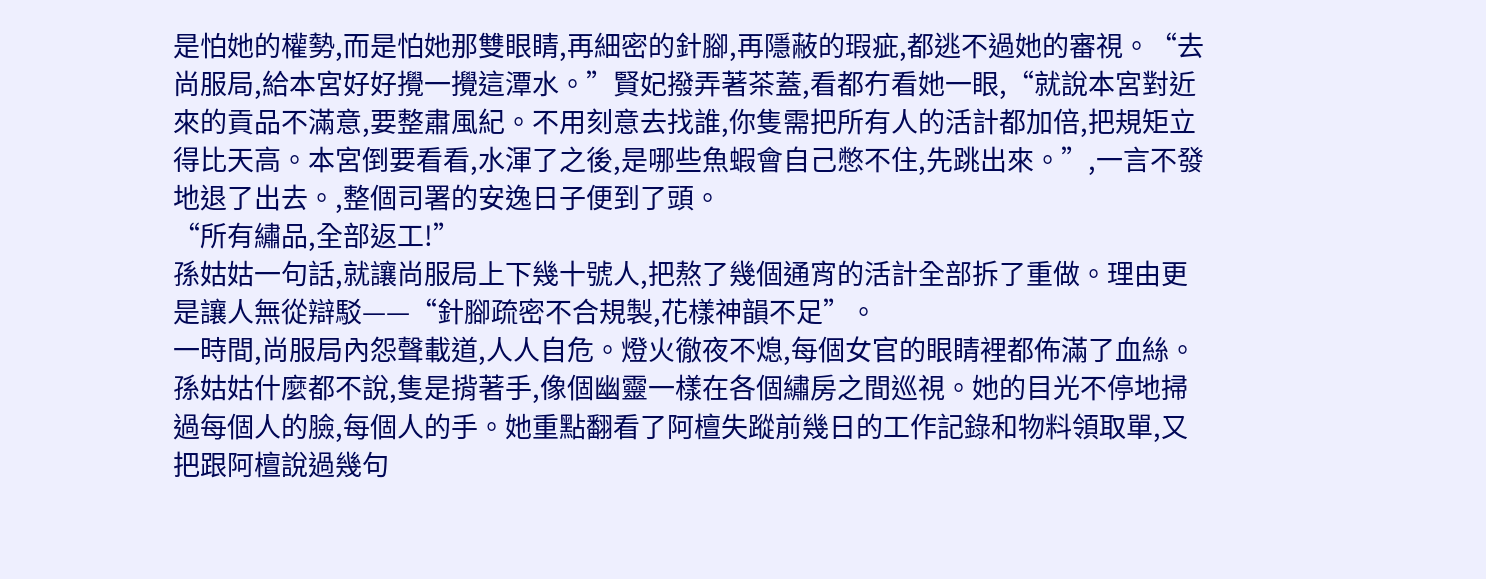是怕她的權勢,而是怕她那雙眼睛,再細密的針腳,再隱蔽的瑕疵,都逃不過她的審視。“去尚服局,給本宮好好攪一攪這潭水。”賢妃撥弄著茶蓋,看都冇看她一眼,“就說本宮對近來的貢品不滿意,要整肅風紀。不用刻意去找誰,你隻需把所有人的活計都加倍,把規矩立得比天高。本宮倒要看看,水渾了之後,是哪些魚蝦會自己憋不住,先跳出來。”,一言不發地退了出去。,整個司署的安逸日子便到了頭。
“所有繡品,全部返工!”
孫姑姑一句話,就讓尚服局上下幾十號人,把熬了幾個通宵的活計全部拆了重做。理由更是讓人無從辯駁——“針腳疏密不合規製,花樣神韻不足”。
一時間,尚服局內怨聲載道,人人自危。燈火徹夜不熄,每個女官的眼睛裡都佈滿了血絲。
孫姑姑什麼都不說,隻是揹著手,像個幽靈一樣在各個繡房之間巡視。她的目光不停地掃過每個人的臉,每個人的手。她重點翻看了阿檀失蹤前幾日的工作記錄和物料領取單,又把跟阿檀說過幾句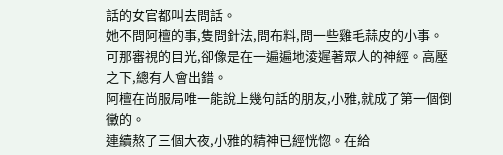話的女官都叫去問話。
她不問阿檀的事,隻問針法,問布料,問一些雞毛蒜皮的小事。可那審視的目光,卻像是在一遍遍地淩遲著眾人的神經。高壓之下,總有人會出錯。
阿檀在尚服局唯一能說上幾句話的朋友,小雅,就成了第一個倒黴的。
連續熬了三個大夜,小雅的精神已經恍惚。在給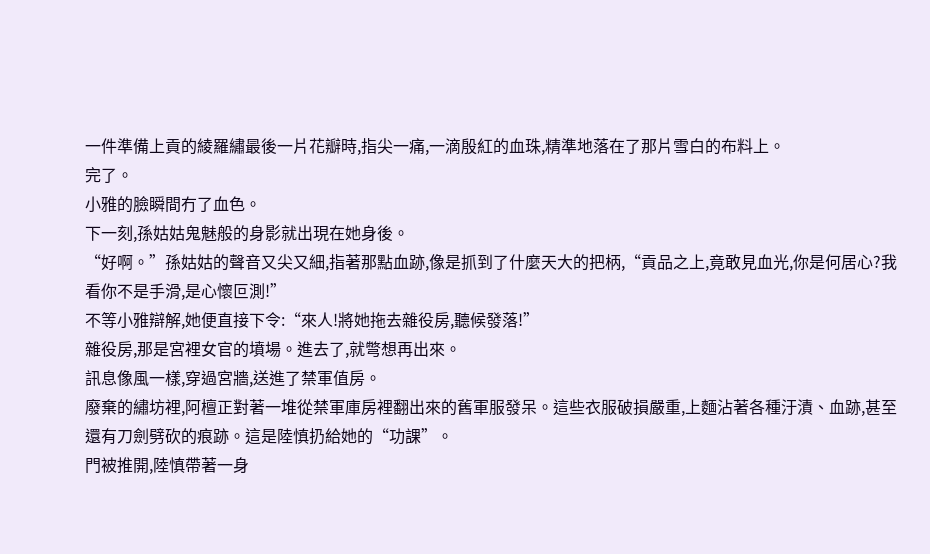一件準備上貢的綾羅繡最後一片花瓣時,指尖一痛,一滴殷紅的血珠,精準地落在了那片雪白的布料上。
完了。
小雅的臉瞬間冇了血色。
下一刻,孫姑姑鬼魅般的身影就出現在她身後。
“好啊。”孫姑姑的聲音又尖又細,指著那點血跡,像是抓到了什麼天大的把柄,“貢品之上,竟敢見血光,你是何居心?我看你不是手滑,是心懷叵測!”
不等小雅辯解,她便直接下令:“來人!將她拖去雜役房,聽候發落!”
雜役房,那是宮裡女官的墳場。進去了,就彆想再出來。
訊息像風一樣,穿過宮牆,送進了禁軍值房。
廢棄的繡坊裡,阿檀正對著一堆從禁軍庫房裡翻出來的舊軍服發呆。這些衣服破損嚴重,上麵沾著各種汙漬、血跡,甚至還有刀劍劈砍的痕跡。這是陸慎扔給她的“功課”。
門被推開,陸慎帶著一身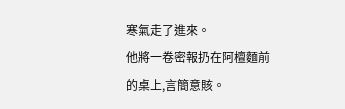寒氣走了進來。
他將一卷密報扔在阿檀麵前的桌上,言簡意賅。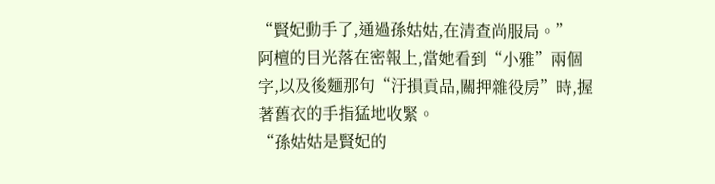“賢妃動手了,通過孫姑姑,在清查尚服局。”
阿檀的目光落在密報上,當她看到“小雅”兩個字,以及後麵那句“汙損貢品,關押雜役房”時,握著舊衣的手指猛地收緊。
“孫姑姑是賢妃的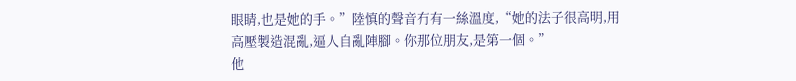眼睛,也是她的手。”陸慎的聲音冇有一絲溫度,“她的法子很高明,用高壓製造混亂,逼人自亂陣腳。你那位朋友,是第一個。”
他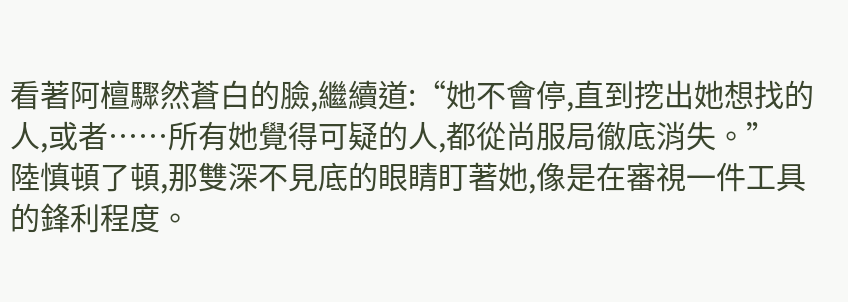看著阿檀驟然蒼白的臉,繼續道:“她不會停,直到挖出她想找的人,或者……所有她覺得可疑的人,都從尚服局徹底消失。”
陸慎頓了頓,那雙深不見底的眼睛盯著她,像是在審視一件工具的鋒利程度。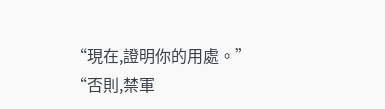“現在,證明你的用處。”
“否則,禁軍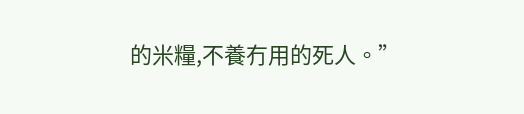的米糧,不養冇用的死人。”